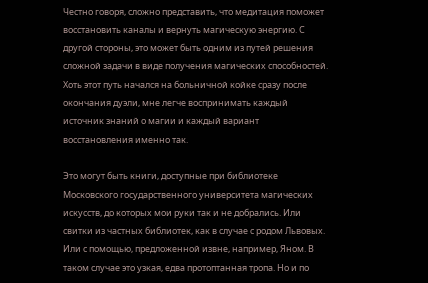Честно говоря, сложно представить, что медитация поможет восстановить каналы и вернуть магическую энергию. С другой стороны, это может быть одним из путей решения сложной задачи в виде получения магических способностей. Хоть этот путь начался на больничной койке сразу после окончания дуэли, мне легче воспринимать каждый источник знаний о магии и каждый вариант восстановления именно так.

Это могут быть книги, доступные при библиотеке Московского государственного университета магических искусств, до которых мои руки так и не добрались. Или свитки из частных библиотек, как в случае с родом Львовых. Или с помощью, предложенной извне, например, Яном. В таком случае это узкая, едва протоптанная тропа. Но и по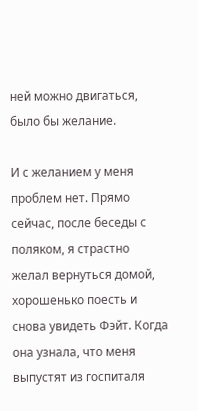ней можно двигаться, было бы желание.

И с желанием у меня проблем нет. Прямо сейчас, после беседы с поляком, я страстно желал вернуться домой, хорошенько поесть и снова увидеть Фэйт. Когда она узнала, что меня выпустят из госпиталя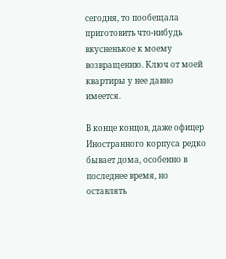сегодня, то пообещала приготовить что-нибудь вкусненькое к моему возвращению. Ключ от моей квартиры у нее давно имеется.

В конце концов, даже офицер Иностранного корпуса редко бывает дома, особенно в последнее время, но оставлять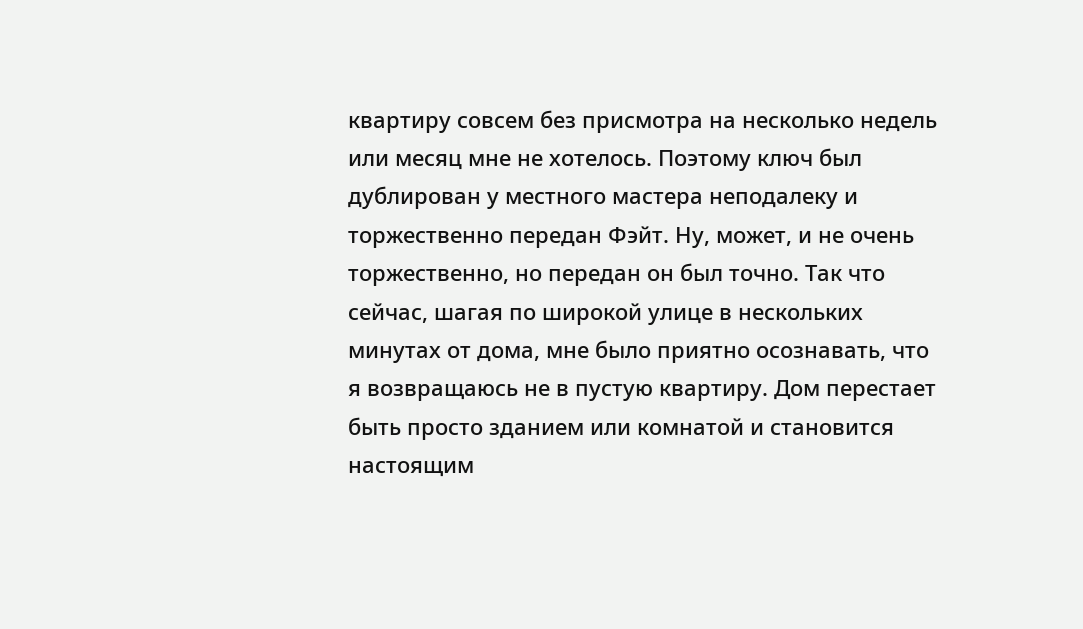квартиру совсем без присмотра на несколько недель или месяц мне не хотелось. Поэтому ключ был дублирован у местного мастера неподалеку и торжественно передан Фэйт. Ну, может, и не очень торжественно, но передан он был точно. Так что сейчас, шагая по широкой улице в нескольких минутах от дома, мне было приятно осознавать, что я возвращаюсь не в пустую квартиру. Дом перестает быть просто зданием или комнатой и становится настоящим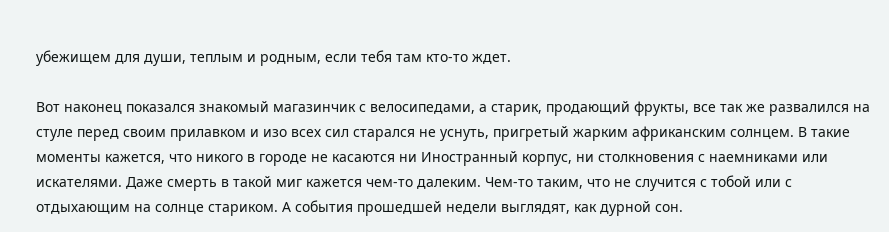убежищем для души, теплым и родным, если тебя там кто-то ждет.

Вот наконец показался знакомый магазинчик с велосипедами, а старик, продающий фрукты, все так же развалился на стуле перед своим прилавком и изо всех сил старался не уснуть, пригретый жарким африканским солнцем. В такие моменты кажется, что никого в городе не касаются ни Иностранный корпус, ни столкновения с наемниками или искателями. Даже смерть в такой миг кажется чем-то далеким. Чем-то таким, что не случится с тобой или с отдыхающим на солнце стариком. А события прошедшей недели выглядят, как дурной сон.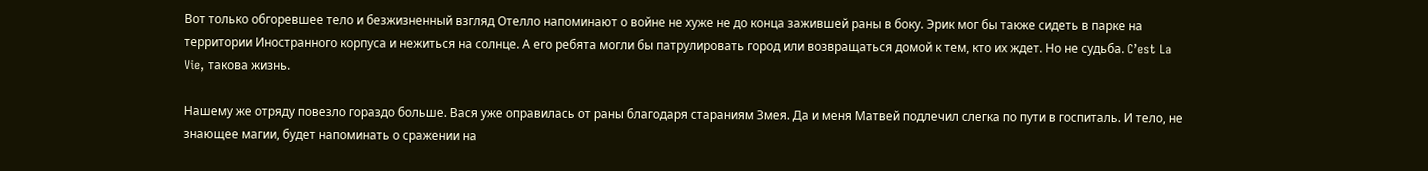Вот только обгоревшее тело и безжизненный взгляд Отелло напоминают о войне не хуже не до конца зажившей раны в боку. Эрик мог бы также сидеть в парке на территории Иностранного корпуса и нежиться на солнце. А его ребята могли бы патрулировать город или возвращаться домой к тем, кто их ждет. Но не судьба. C’est La Vie, такова жизнь.

Нашему же отряду повезло гораздо больше. Вася уже оправилась от раны благодаря стараниям Змея. Да и меня Матвей подлечил слегка по пути в госпиталь. И тело, не знающее магии, будет напоминать о сражении на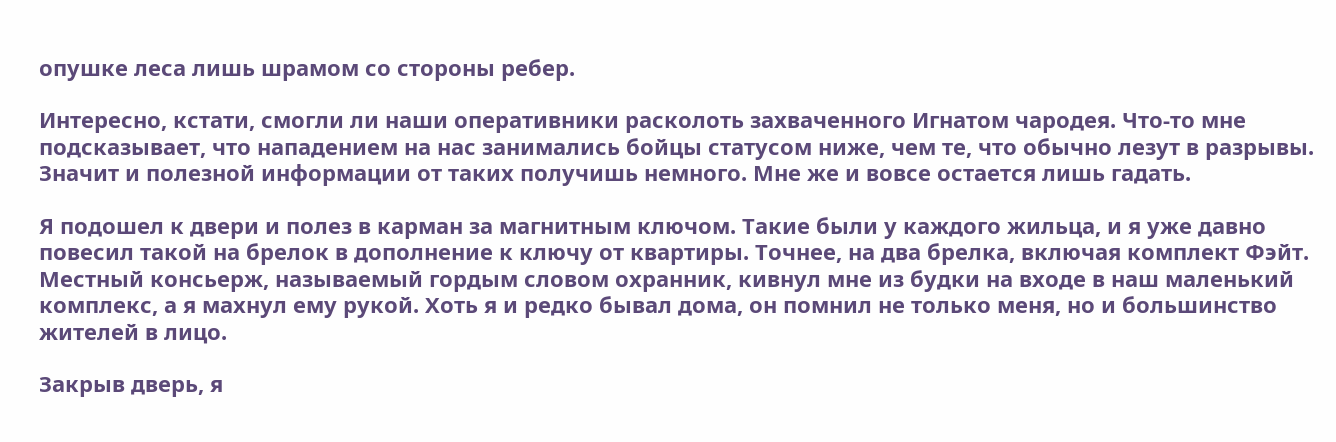опушке леса лишь шрамом со стороны ребер.

Интересно, кстати, смогли ли наши оперативники расколоть захваченного Игнатом чародея. Что-то мне подсказывает, что нападением на нас занимались бойцы статусом ниже, чем те, что обычно лезут в разрывы. Значит и полезной информации от таких получишь немного. Мне же и вовсе остается лишь гадать.

Я подошел к двери и полез в карман за магнитным ключом. Такие были у каждого жильца, и я уже давно повесил такой на брелок в дополнение к ключу от квартиры. Точнее, на два брелка, включая комплект Фэйт. Местный консьерж, называемый гордым словом охранник, кивнул мне из будки на входе в наш маленький комплекс, а я махнул ему рукой. Хоть я и редко бывал дома, он помнил не только меня, но и большинство жителей в лицо.

Закрыв дверь, я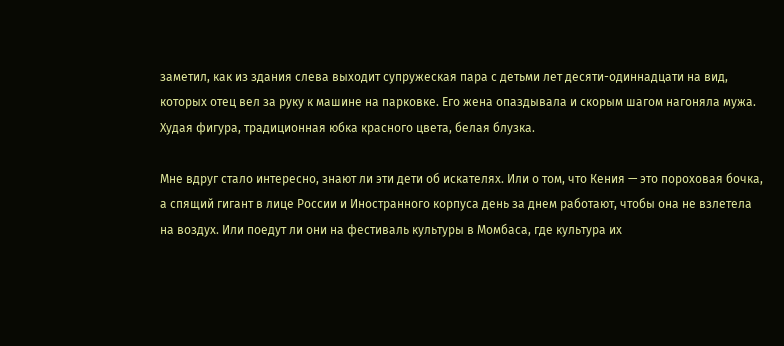заметил, как из здания слева выходит супружеская пара с детьми лет десяти-одиннадцати на вид, которых отец вел за руку к машине на парковке. Его жена опаздывала и скорым шагом нагоняла мужа. Худая фигура, традиционная юбка красного цвета, белая блузка.

Мне вдруг стало интересно, знают ли эти дети об искателях. Или о том, что Кения — это пороховая бочка, а спящий гигант в лице России и Иностранного корпуса день за днем работают, чтобы она не взлетела на воздух. Или поедут ли они на фестиваль культуры в Момбаса, где культура их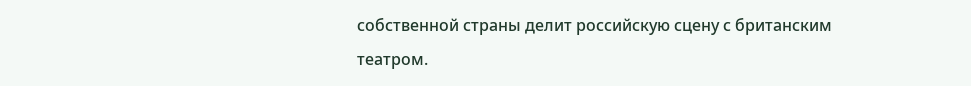собственной страны делит российскую сцену с британским театром.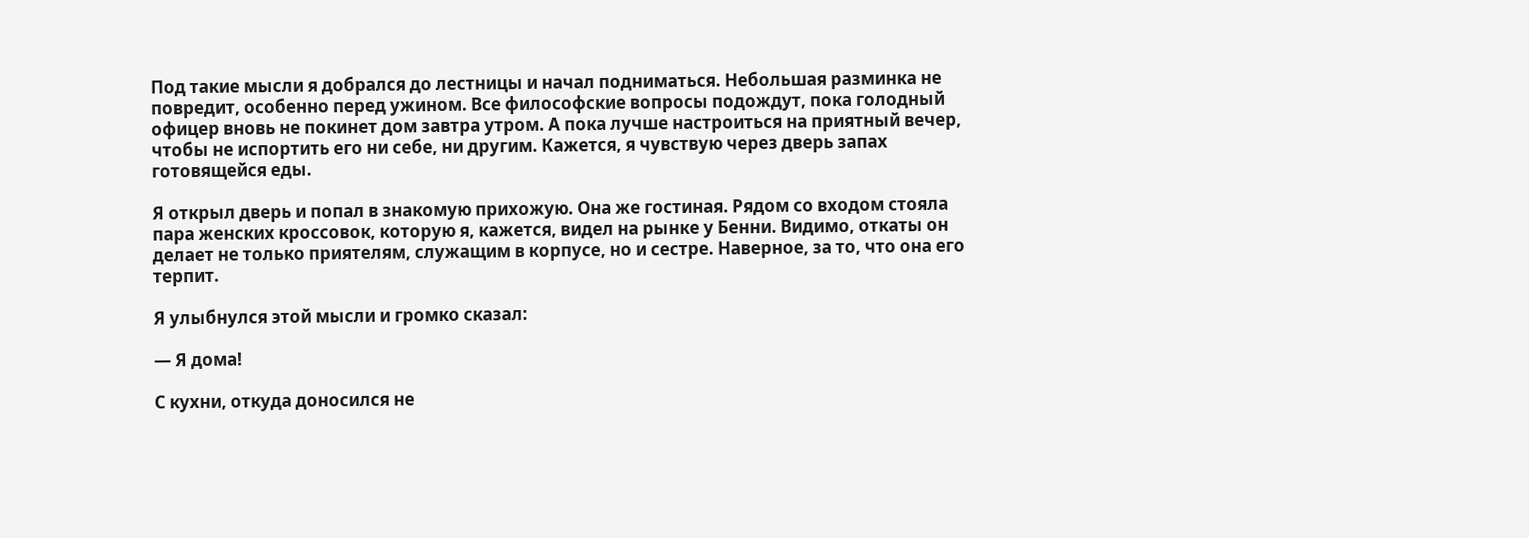Под такие мысли я добрался до лестницы и начал подниматься. Небольшая разминка не повредит, особенно перед ужином. Все философские вопросы подождут, пока голодный офицер вновь не покинет дом завтра утром. А пока лучше настроиться на приятный вечер, чтобы не испортить его ни себе, ни другим. Кажется, я чувствую через дверь запах готовящейся еды.

Я открыл дверь и попал в знакомую прихожую. Она же гостиная. Рядом со входом стояла пара женских кроссовок, которую я, кажется, видел на рынке у Бенни. Видимо, откаты он делает не только приятелям, служащим в корпусе, но и сестре. Наверное, за то, что она его терпит.

Я улыбнулся этой мысли и громко сказал:

— Я дома!

С кухни, откуда доносился не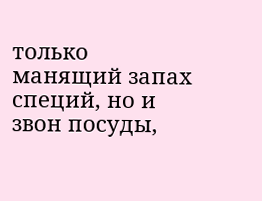только манящий запах специй, но и звон посуды,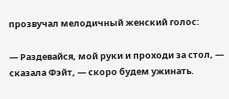прозвучал мелодичный женский голос:

— Раздевайся, мой руки и проходи за стол, — сказала Фэйт, — скоро будем ужинать.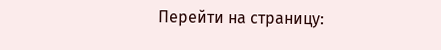Перейти на страницу: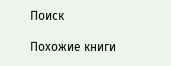Поиск

Похожие книги